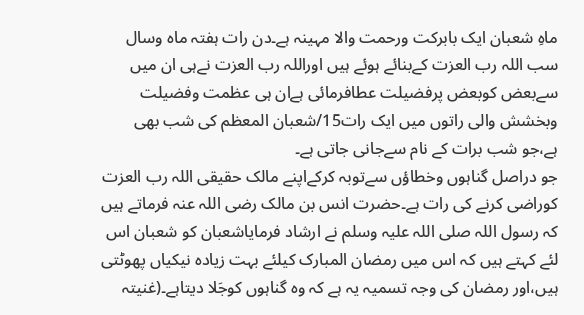ماہِ شعبان ایک بابرکت ورحمت والا مہینہ ہے۔دن رات ہفتہ ماہ وسال سب اللہ رب العزت کےبنائے ہوئے ہیں اوراللہ رب العزت نےہی ان میں سےبعض کوبعض پرفضیلت عطافرمائی ہےان ہی عظمت وفضیلت وبخشش والی راتوں میں ایک رات15/شعبان المعظم کی شب بھی ہے،جو شب برات کے نام سےجانی جاتی ہے۔
جو دراصل گناہوں وخطاؤں سےتوبہ کرکےاپنے مالک حقیقی اللہ رب العزت کوراضی کرنے کی رات ہے۔حضرت انس بن مالک رضی اللہ عنہ فرماتے ہیں کہ رسول اللہ صلی اللہ علیہ وسلم نے ارشاد فرمایاشعبان کو شعبان اس لئے کہتے ہیں کہ اس میں رمضان المبارک کیلئے بہت زیادہ نیکیاں پھوٹتی ہیں،اور رمضان کی وجہ تسمیہ یہ ہے کہ وہ گناہوں کوجَلا دیتاہے۔(غنیتہ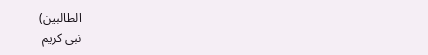الطالبین)
نبی کریم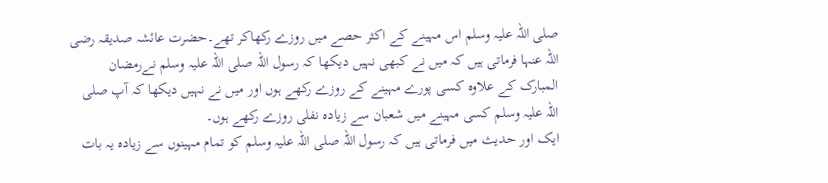صلی اللہ علیہ وسلم اس مہینے کے اکثر حصے میں روزے رکھاکر تھے۔حضرت عائشہ صدیقہ رضی اللہ عنہا فرماتی ہیں کہ میں نے کبھی نہیں دیکھا کہ رسول اللہ صلی اللہ علیہ وسلم نےرمضان المبارک کے علاوہ کسی پورے مہینے کے روزے رکھے ہوں اور میں نے نہیں دیکھا کہ آپ صلی اللہ علیہ وسلم کسی مہینے میں شعبان سے زیادہ نفلی روزے رکھے ہوں۔
ایک اور حدیث میں فرماتی ہیں کہ رسول اللہ صلی اللہ علیہ وسلم کو تمام مہینوں سے زیادہ یہ بات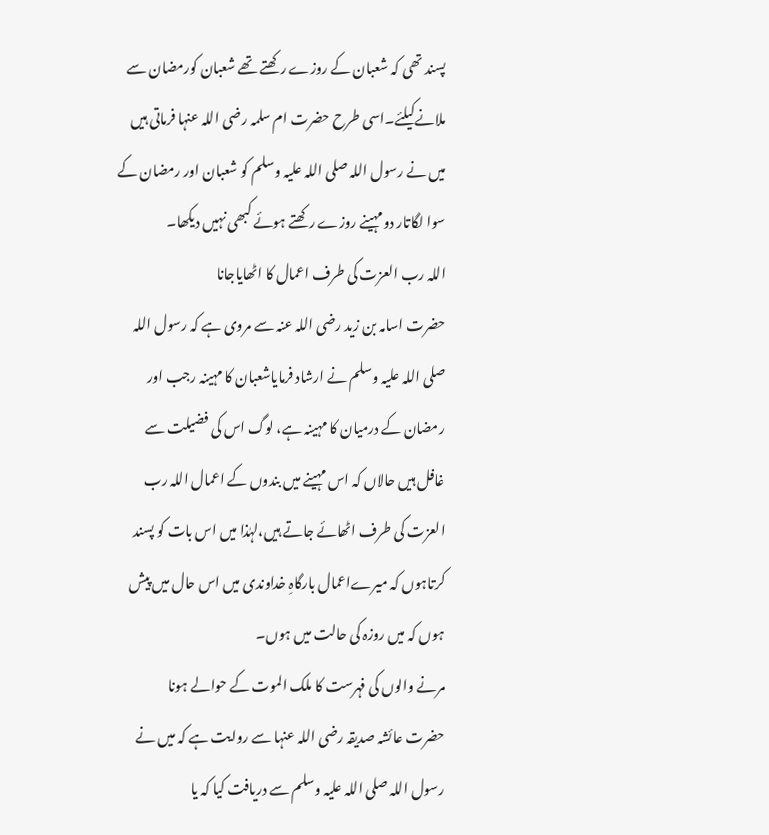پسند تھی کہ شعبان کے روزے رکھتے تھے شعبان کورمضان سے ملانےکیلئے۔اسی طرح حضرت ام سلمہ رضی اللہ عنہا فرماتی ہیں میں نے رسول اللہ صلی اللہ علیہ وسلم کو شعبان اور رمضان کے سوا لگاتار دومہینے روزے رکھتے ہوئے کبھی نہیں دیکھا۔
اللہ رب العزت کی طرف اعمال کا اٹھایاجانا
حضرت اسامہ بن زید رضی اللہ عنہ سے مروی ہے کہ رسول اللہ صلی اللہ علیہ وسلم نے ارشاد فرمایاشعبان کا مہینہ رجب اور رمضان کے درمیان کا مہینہ ہے، لوگ اس کی فضیلت سے غافل ہیں حالاں کہ اس مہینے میں بندوں کے اعمال اللہ رب العزت کی طرف اٹھائے جاتے ہیں،لہٰذا میں اس بات کو پسند کرتاہوں کہ میرےاعمال بارگاہِ خداوندی میں اس حال میں پیش ہوں کہ میں روزہ کی حالت میں ہوں۔
مرنے والوں کی فہرست کا ملک الموت کے حوالے ہونا
حضرت عائشہ صدیقہ رضی اللہ عنہا سے روایت ہے کہ میں نے رسول اللہ صلی اللہ علیہ وسلم سے دریافت کیا کہ یا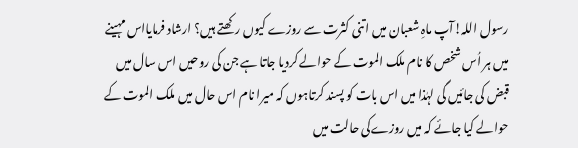رسول اللہ!آپ ماہِ شعبان میں اتنی کثرت سے روزے کیوں رکھتے ہیں؟ ارشاد فرمایااس مہینے میں ہر اُس شخص کا نام ملک الموت کے حوالے کردیا جاتا ہے جن کی روحیں اس سال میں قبض کی جائیں گی لہٰذا میں اس بات کو پسند کرتاہوں کہ میرا نام اس حال میں ملک الموت کے حوالے کیا جائے کہ میں روزےکی حالت میں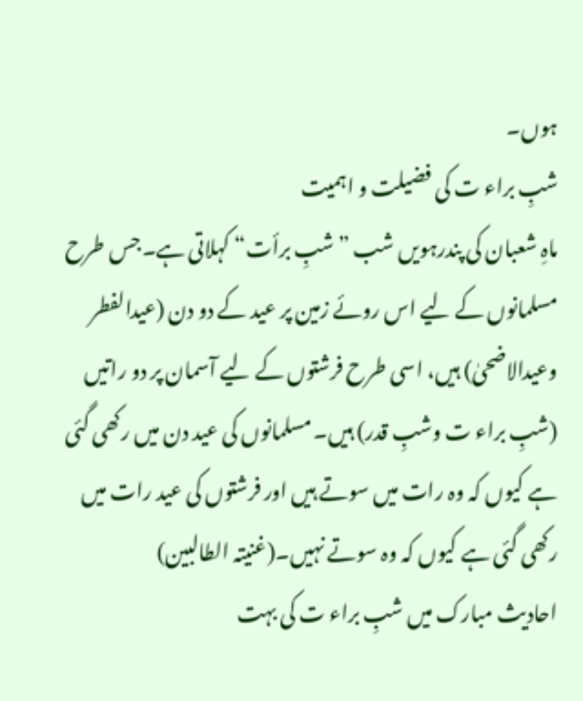ہوں۔
شبِ براء ت کی فضیلت و اہمیت
ماہِ شعبان کی پندرہویں شب ”شبِ برأت“ کہلاتی ہے۔جس طرح مسلمانوں کے لیے اس روئے زمین پر عید کے دو دن (عیدالفطر وعیدالاضحیٰ) ہیں، اسی طرح فرشتوں کے لیے آسمان پر دو راتیں (شبِ براء ت وشبِ قدر) ہیں۔ مسلمانوں کی عید دن میں رکھی گئی ہے کیوں کہ وہ رات میں سوتے ہیں اور فرشتوں کی عید رات میں رکھی گئی ہے کیوں کہ وہ سوتے نہیں۔(غنیتہ الطالبین)
احادیث مبارک میں شبِ براء ت کی بہت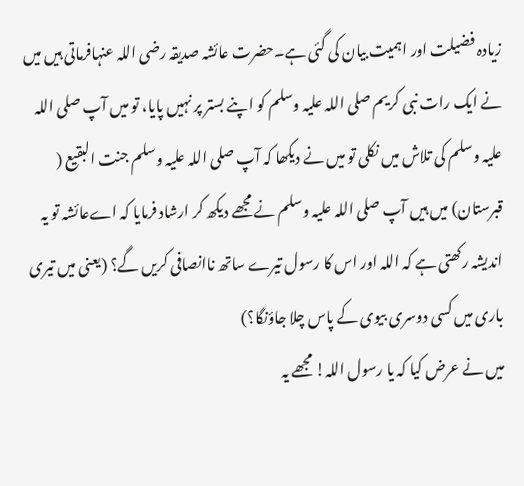زیادہ فضیلت اور اہمیت بیان کی گئی ہے۔حضرت عائشہ صدیقہ رضی اللہ عنہافرماتی ہیں میں نے ایک رات نبی کریم صلی اللہ علیہ وسلم کو اپنے بستر پر نہیں پایا، تو میں آپ صلی اللہ علیہ وسلم کی تلاش میں نکلی تو میں نے دیکھا کہ آپ صلی اللہ علیہ وسلم جنت البقیع ( قبرستان) میں ہیں آپ صلی اللہ علیہ وسلم نے مجھے دیکھ کر ارشاد فرمایا کہ اےعائشہ تو یہ اندیشہ رکھتی ہے کہ اللہ اور اس کا رسول تیرے ساتھ ناانصافی کریں گے؟ (یعنی میں تیری باری میں کسی دوسری بیوی کے پاس چلا جاؤنگا؟)
میں نے عرض کیا کہ یا رسول اللہ! مجھے یہ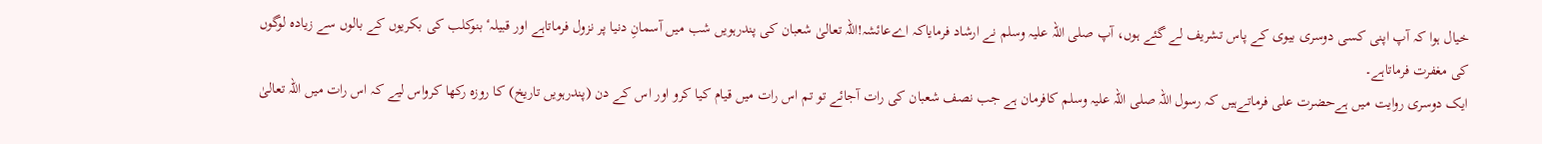خیال ہوا کہ آپ اپنی کسی دوسری بیوی کے پاس تشریف لے گئے ہوں، آپ صلی اللہ علیہ وسلم نے ارشاد فرمایاکہ اےعائشہ!اللہ تعالیٰ شعبان کی پندرہویں شب میں آسمانِ دنیا پر نزول فرماتاہے اور قبیلہٴ بنوکلب کی بکریوں کے بالوں سے زیادہ لوگوں کی مغفرت فرماتاہے۔
ایک دوسری روایت میں ہےحضرت علی فرماتےہیں کہ رسول اللہ صلی اللہ علیہ وسلم کافرمان ہے جب نصف شعبان کی رات آجائے تو تم اس رات میں قیام کیا کرو اور اس کے دن (پندرہویں تاریخ) کا روزہ رکھا کرواس لیے کہ اس رات میں اللہ تعالیٰ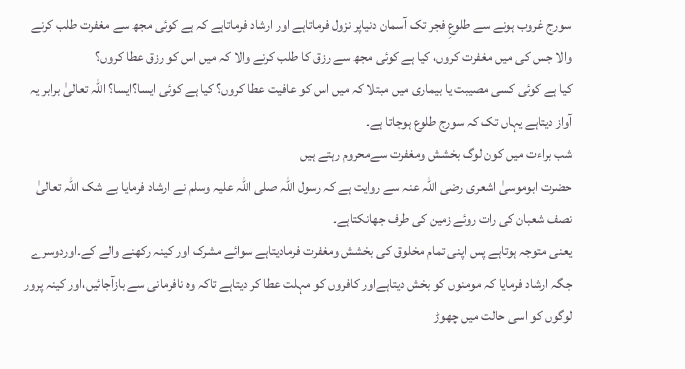سورج غروب ہونے سے طلوعِ فجر تک آسمان دنیاپر نزول فرماتاہے اور ارشاد فرماتاہے کہ ہے کوئی مجھ سے مغفرت طلب کرنے والا جس کی میں مغفرت کروں، کیا ہے کوئی مجھ سے رزق کا طلب کرنے والا کہ میں اس کو رزق عطا کروں؟
کیا ہے کوئی کسی مصیبت یا بیماری میں مبتلا کہ میں اس کو عافیت عطا کروں؟ کیا ہے کوئی ایسا؟ایسا؟ اللہ تعالیٰ برابر یہ آواز دیتاہے یہاں تک کہ سورج طلوع ہوجاتا ہے۔
شب براءت میں کون لوگ بخشش ومغفرت سےمحروم رہتے ہیں
حضرت ابوموسیٰ اشعری رضی اللہ عنہ سے روایت ہے کہ رسول اللہ صلی اللہ علیہ وسلم نے ارشاد فرمایا بے شک اللہ تعالیٰ نصف شعبان کی رات روئے زمین کی طرف جھانکتاہے۔
یعنی متوجہ ہوتاہے پس اپنی تمام مخلوق کی بخشش ومغفرت فرمادیتاہے سوائے مشرک اور کینہ رکھنے والے کے۔اوردوسرے جگہ ارشاد فرمایا کہ مومنوں کو بخش دیتاہےاور کافروں کو مہلت عطا کر دیتاہے تاکہ وہ نافرمانی سے بازآجائیں،اور کینہ پرور لوگوں کو اسی حالت میں چھوڑ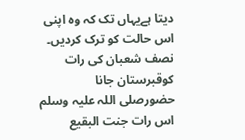دیتا ہےیہاں تک کہ وہ اپنی اس حالت کو ترک کردیں۔
نصف شعبان کی رات کوقبرستان جانا
حضورصلی اللہ علیہ وسلم اس رات جنت البقیع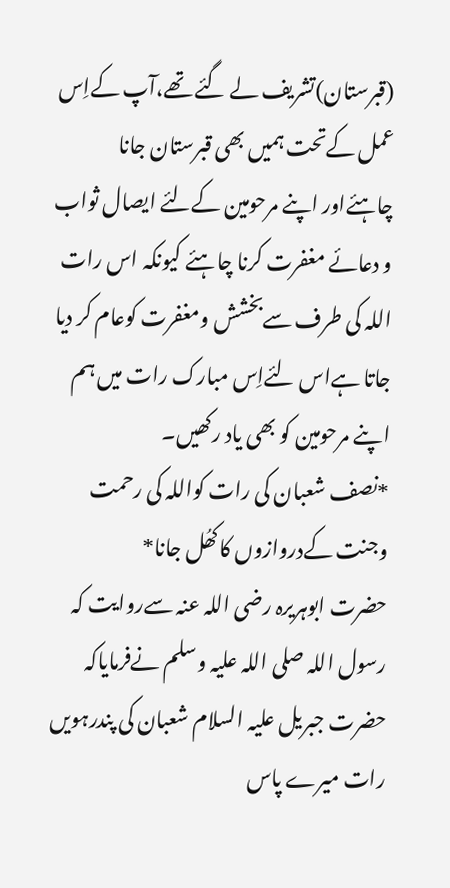(قبرستان)تشریف لے گئے تھے،آپ کےاِس عمل کےتحت ہمیں بھی قبرستان جانا چاہئےاور اپنے مرحومین کےلئے ایصال ثواب و دعائے مغفرت کرنا چاہئے کیونکہ اس رات اللہ کی طرف سےبخشش ومغفرت کوعام کر دیا جاتا ہےاس لئےاِس مبارک رات میں ہم اپنے مرحومین کو بھی یاد رکھیں۔
*نصف شعبان کی رات کواللہ کی رحمت وجنت کےدروازوں کاکھُل جانا*
حضرت ابوہریرہ رضی اللہ عنہ سےروایت کہ رسول اللہ صلی اللہ علیہ وسلم نےفرمایاکہ حضرت جبریل علیہ السلام شعبان کی پندرہویں رات میرے پاس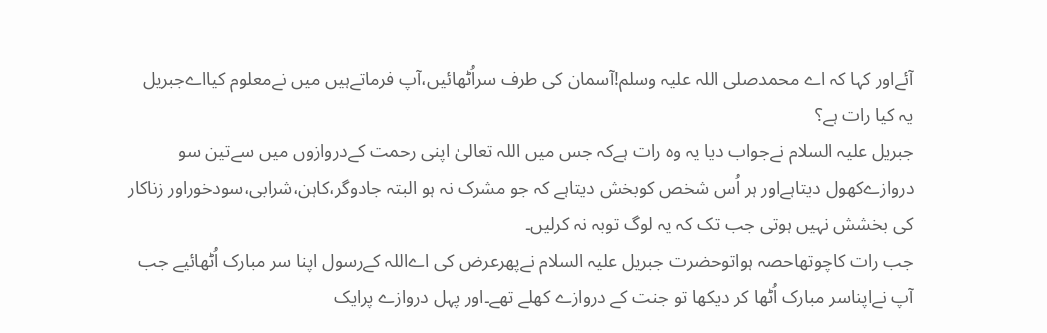آئےاور کہا کہ اے محمدصلی اللہ علیہ وسلم!آسمان کی طرف سراُٹھائیں،آپ فرماتےہیں میں نےمعلوم کیااےجبریل یہ کیا رات ہے؟
جبریل علیہ السلام نےجواب دیا یہ وہ رات ہےکہ جس میں اللہ تعالیٰ اپنی رحمت کےدروازوں میں سےتین سو دروازےکھول دیتاہےاور ہر اُس شخص کوبخش دیتاہے کہ جو مشرک نہ ہو البتہ جادوگر،کاہن،شرابی،سودخوراور زناکار کی بخشش نہیں ہوتی جب تک کہ یہ لوگ توبہ نہ کرلیں۔
جب رات کاچوتھاحصہ ہواتوحضرت جبریل علیہ السلام نےپھرعرض کی اےاللہ کےرسول اپنا سر مبارک اُٹھائیے جب آپ نےاپناسر مبارک اُٹھا کر دیکھا تو جنت کے دروازے کھلے تھے۔اور پہل دروازے پرایک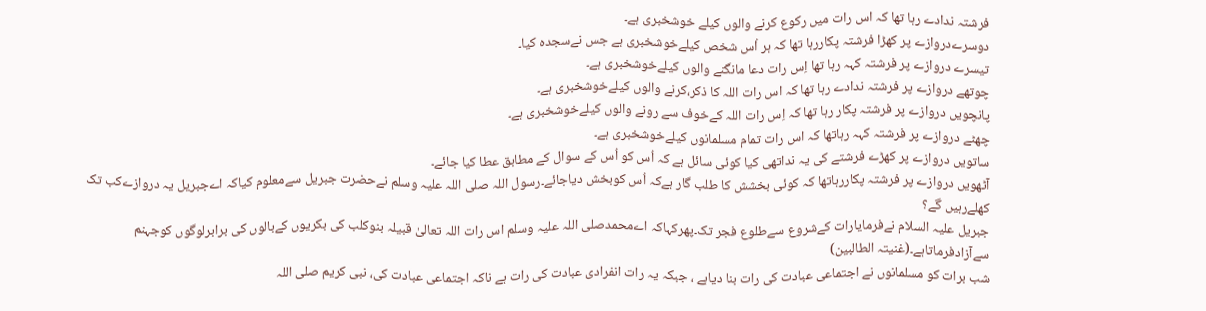فرشتہ ندادے رہا تھا کہ اس رات میں رکوع کرنے والوں کیلے خوشخبری ہے۔
دوسرےدروازے پر کھڑا فرشتہ پکاررہا تھا کہ ہر اُس شخص کیلےخوشخبری ہے جس نےسجدہ کیا۔
تیسرے دروازے پر فرشتہ کہہ رہا تھا اِس رات دعا مانگنے والوں کیلےخوشخبری ہے۔
چوتھے دروازے پر فرشتہ ندادے رہا تھا کہ اس رات اللہ کا ذکر،کرنے والوں کیلےخوشخبری ہے۔
پانچویں دروازے پر فرشتہ پکار رہا تھا کہ اِس رات اللہ کےخوف سے رونے والوں کیلےخوشخبری ہے۔
چھٹے دروازے پر فرشتہ کہہ رہاتھا کہ اس رات تمام مسلمانوں کیلےخوشخبری ہے۔
ساتویں دروازے پر کھڑے فرشتے کی یہ نداتھی کیا کوئی سائل ہے کہ اُس کو اُس کے سوال کے مطابق عطا کیا جائے۔
آٹھویں دروازے پر فرشتہ پکاررہاتھا کہ کوئی بخشش کا طلب گار ہےکہ اُس کوبخش دیاجائے۔رسول اللہ صلی اللہ علیہ وسلم نےحضرت جبریل سےمعلوم کیاکہ اےجبریل یہ دروازےکب تک کھلےرہیں گے؟
جبریل علیہ السلام نےفرمایارات کےشروع سےطلوع فجر تک۔پھرکہاکہ اےمحمدصلی اللہ علیہ وسلم اس رات اللہ تعالیٰ قبیلہ بنوکلب کی بکریوں کےبالوں کی برابرلوگوں کوجہنم سےآزادفرماتاہے۔(غنیتہ الطالبین)
شب برات کو مسلمانوں نے اجتماعی عبادت کی رات بنا دیاہے ، جبکہ یہ رات انفرادی عبادت کی رات ہے ناکہ اجتماعی عبادت کی، نبی کریم صلی اللہ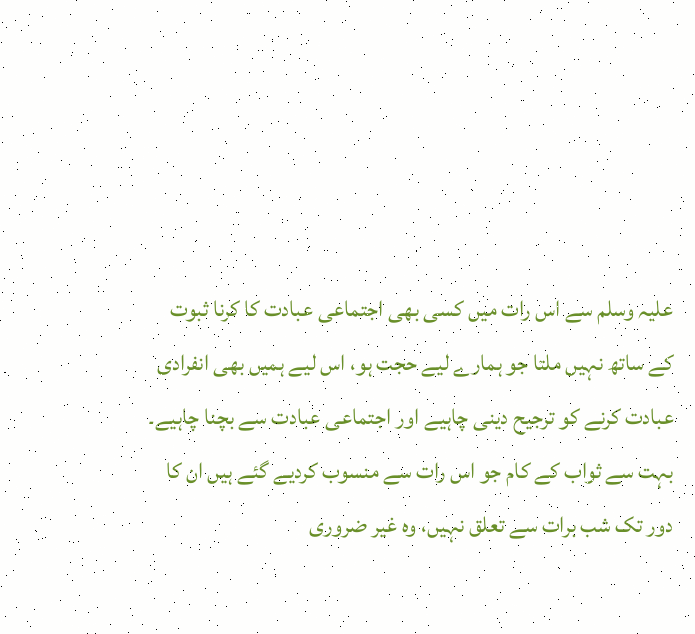علیہ وسلم سے اس رات میں کسی بھی اجتماعی عبادت کا کرنا ثبوت کے ساتھ نہیں ملتا جو ہمارے لیے حجت ہو، اس لیے ہمیں بھی انفرادی عبادت کرنے کو ترجیح دینی چاہیے اور اجتماعی عبادت سے بچنا چاہیے۔
بہت سے ثواب کے کام جو اس رات سے منسوب کردیے گئے ہیں ان کا دور تک شب برات سے تعلق نہیں، وہ غیر ضروری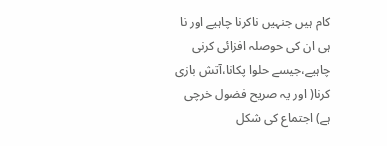کام ہیں جنہیں ناکرنا چاہیے اور نا ہی ان کی حوصلہ افزائی کرنی چاہیے،جیسے حلوا پکانا،آتش بازی کرنا( اور یہ صریح فضول خرچی ہے) اجتماع کی شکل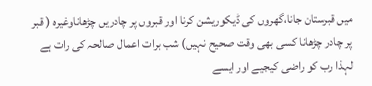میں قبرستان جانا،گھروں کی ڈیکوریشن کرنا اور قبروں پر چادریں چڑھاناوغیرہ ( قبر پر چادر چڑھانا کسی بھی وقت صحیح نہیں) شب برات اعمال صالحہ کی رات ہے لہذا رب کو راضی کیجیے اور ایسے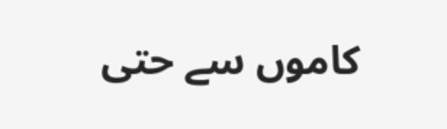کاموں سے حتی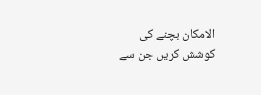الامکان بچنے کی کوشش کریں جن سے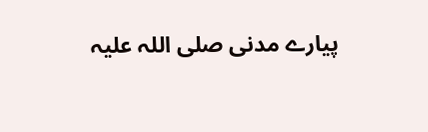پیارے مدنی صلی اللہ علیہ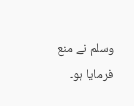وسلم نے منع فرمایا ہو۔